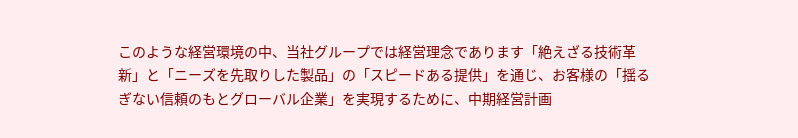このような経営環境の中、当社グループでは経営理念であります「絶えざる技術革新」と「ニーズを先取りした製品」の「スピードある提供」を通じ、お客様の「揺るぎない信頼のもとグローバル企業」を実現するために、中期経営計画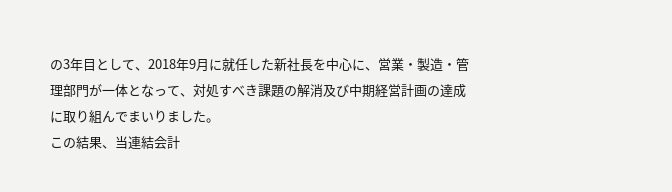の3年目として、2018年9月に就任した新社長を中心に、営業・製造・管理部門が一体となって、対処すべき課題の解消及び中期経営計画の達成に取り組んでまいりました。
この結果、当連結会計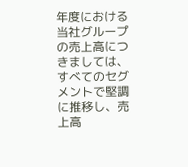年度における当社グループの売上高につきましては、すべてのセグメントで堅調に推移し、売上高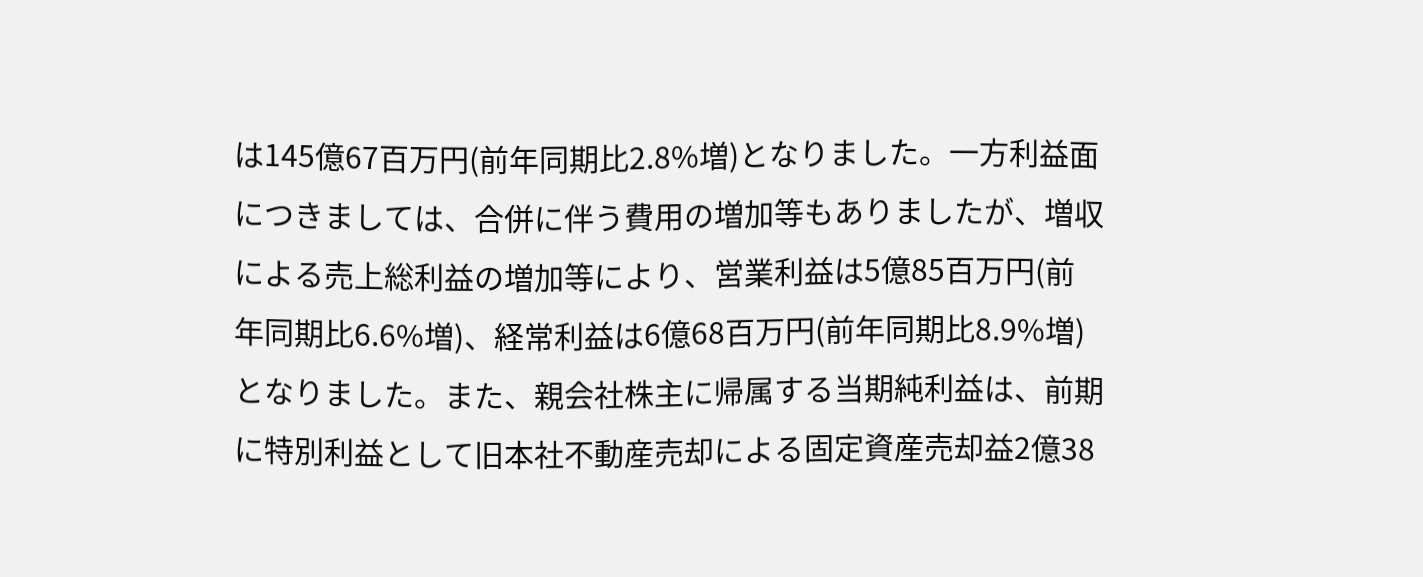は145億67百万円(前年同期比2.8%増)となりました。一方利益面につきましては、合併に伴う費用の増加等もありましたが、増収による売上総利益の増加等により、営業利益は5億85百万円(前年同期比6.6%増)、経常利益は6億68百万円(前年同期比8.9%増)となりました。また、親会社株主に帰属する当期純利益は、前期に特別利益として旧本社不動産売却による固定資産売却益2億38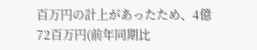百万円の計上があったため、4億72百万円(前年同期比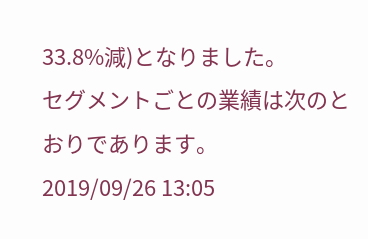33.8%減)となりました。
セグメントごとの業績は次のとおりであります。
2019/09/26 13:05